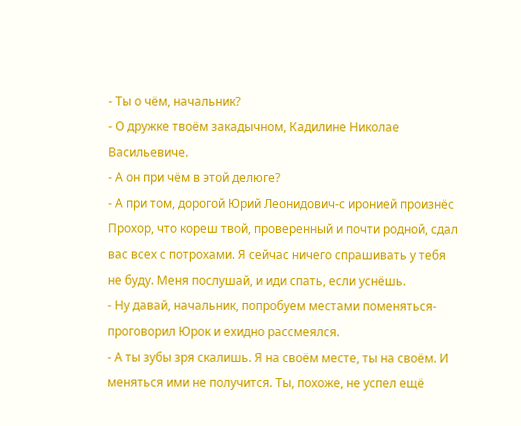- Ты о чём, начальник?
- О дружке твоём закадычном, Кадилине Николае Васильевиче.
- А он при чём в этой делюге?
- А при том, дорогой Юрий Леонидович-с иронией произнёс Прохор, что кореш твой, проверенный и почти родной, сдал вас всех с потрохами. Я сейчас ничего спрашивать у тебя не буду. Меня послушай, и иди спать, если уснёшь.
- Ну давай, начальник, попробуем местами поменяться- проговорил Юрок и ехидно рассмеялся.
- А ты зубы зря скалишь. Я на своём месте, ты на своём. И меняться ими не получится. Ты, похоже, не успел ещё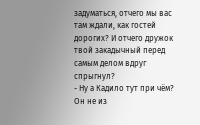задуматься, отчего мы вас там ждали, как гостей дорогих? И отчего дружок твой закадычный перед самым делом вдруг спрыгнул?
- Ну а Кадило тут при чём? Он не из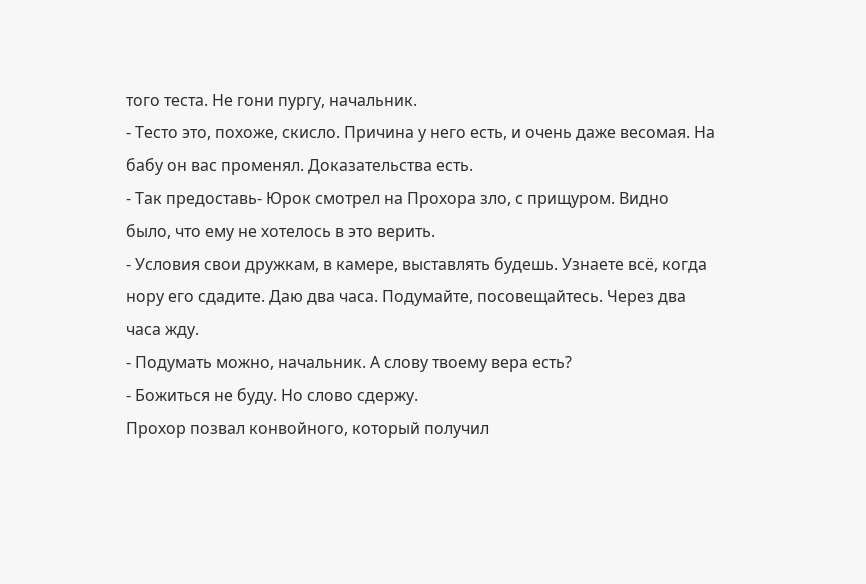того теста. Не гони пургу, начальник.
- Тесто это, похоже, скисло. Причина у него есть, и очень даже весомая. На бабу он вас променял. Доказательства есть.
- Так предоставь- Юрок смотрел на Прохора зло, с прищуром. Видно было, что ему не хотелось в это верить.
- Условия свои дружкам, в камере, выставлять будешь. Узнаете всё, когда нору его сдадите. Даю два часа. Подумайте, посовещайтесь. Через два часа жду.
- Подумать можно, начальник. А слову твоему вера есть?
- Божиться не буду. Но слово сдержу.
Прохор позвал конвойного, который получил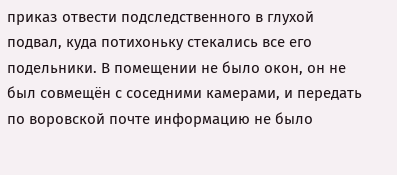приказ отвести подследственного в глухой подвал, куда потихоньку стекались все его подельники. В помещении не было окон, он не был совмещён с соседними камерами, и передать по воровской почте информацию не было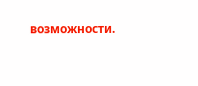возможности.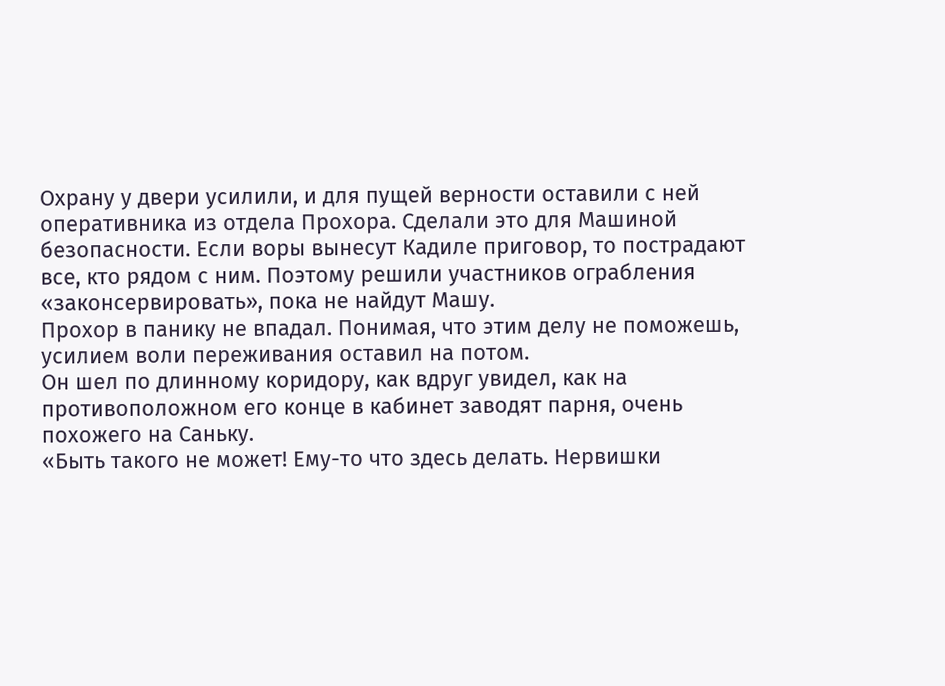Охрану у двери усилили, и для пущей верности оставили с ней оперативника из отдела Прохора. Сделали это для Машиной безопасности. Если воры вынесут Кадиле приговор, то пострадают все, кто рядом с ним. Поэтому решили участников ограбления «законсервировать», пока не найдут Машу.
Прохор в панику не впадал. Понимая, что этим делу не поможешь, усилием воли переживания оставил на потом.
Он шел по длинному коридору, как вдруг увидел, как на противоположном его конце в кабинет заводят парня, очень похожего на Саньку.
«Быть такого не может! Ему-то что здесь делать. Нервишки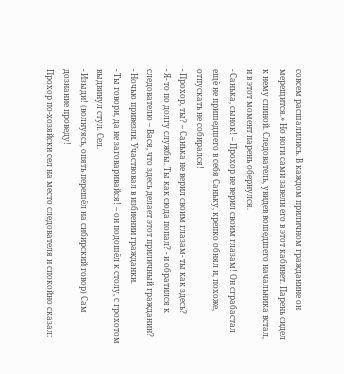совсем расшалились. В каждом приличном гражданине он мерещится.» Но ноги сами завели его в этот кабинет. Парень сидел к нему спиной. Следователь, увидев вошедшего начальника встал, и в этот момент парень обернулся.
- Санька, сынок! – Прохор не верил своим глазам! Он сграбастал ещё не пришедшего в себя Саньку, крепко обнял и, похоже, отпускать не собирался!
- Прохор, ты? – Санька не верил своим глазам- ты как здесь?
- Я- то по долгу службы. Ты как сюда попал? - и обратился к следователю – Вася, что здесь делает этот приличный гражданин?
- Ночью привезли. Участвовал в избиении гражданки.
- Ты говори, да не заговаривайся! – он подошёл к столу, с грохотом выдвинул стул. Сел.
- Изыди! (волнуясь, опять перешёл на сибирский говор) Сам дознание проведу!
Прохор по-хозяйски сел на место следователя и спокойно сказал: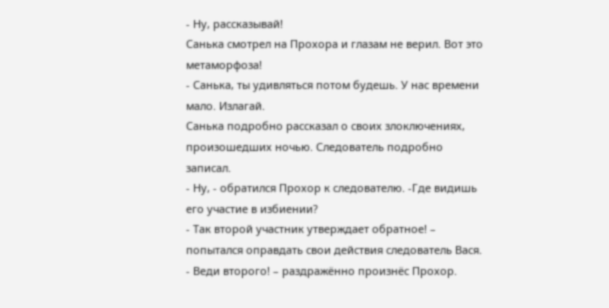- Ну, рассказывай!
Санька смотрел на Прохора и глазам не верил. Вот это метаморфоза!
- Санька, ты удивляться потом будешь. У нас времени мало. Излагай.
Санька подробно рассказал о своих злоключениях, произошедших ночью. Следователь подробно записал.
- Ну, - обратился Прохор к следователю. -Где видишь его участие в избиении?
- Так второй участник утверждает обратное! – попытался оправдать свои действия следователь Вася.
- Веди второго! – раздражённо произнёс Прохор.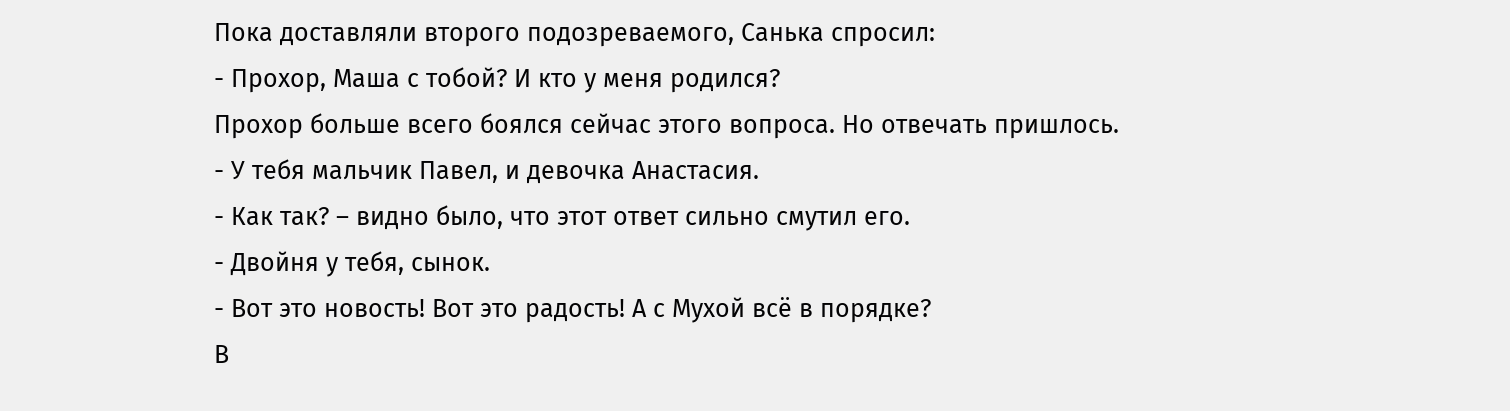Пока доставляли второго подозреваемого, Санька спросил:
- Прохор, Маша с тобой? И кто у меня родился?
Прохор больше всего боялся сейчас этого вопроса. Но отвечать пришлось.
- У тебя мальчик Павел, и девочка Анастасия.
- Как так? – видно было, что этот ответ сильно смутил его.
- Двойня у тебя, сынок.
- Вот это новость! Вот это радость! А с Мухой всё в порядке?
В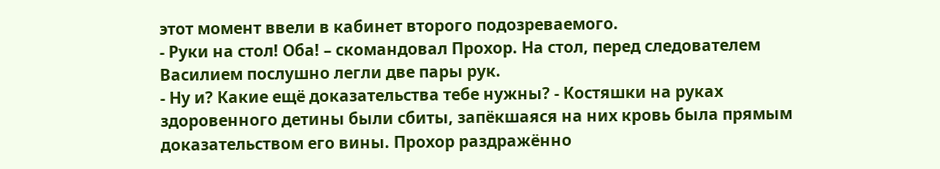этот момент ввели в кабинет второго подозреваемого.
- Руки на стол! Оба! – скомандовал Прохор. На стол, перед следователем Василием послушно легли две пары рук.
- Ну и? Какие ещё доказательства тебе нужны? - Костяшки на руках здоровенного детины были сбиты, запёкшаяся на них кровь была прямым доказательством его вины. Прохор раздражённо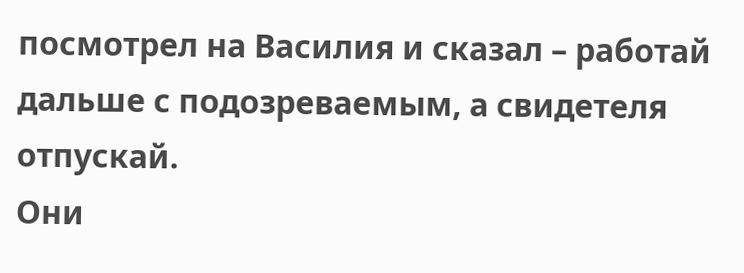посмотрел на Василия и сказал – работай дальше с подозреваемым, а свидетеля отпускай.
Они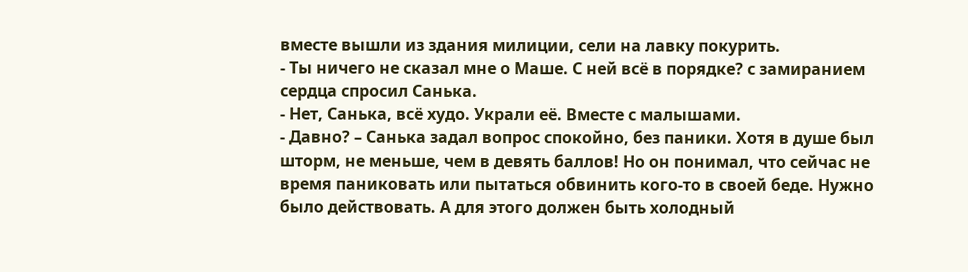вместе вышли из здания милиции, сели на лавку покурить.
- Ты ничего не сказал мне о Маше. С ней всё в порядке? с замиранием сердца спросил Санька.
- Нет, Санька, всё худо. Украли её. Вместе с малышами.
- Давно? – Санька задал вопрос спокойно, без паники. Хотя в душе был шторм, не меньше, чем в девять баллов! Но он понимал, что сейчас не время паниковать или пытаться обвинить кого-то в своей беде. Нужно было действовать. А для этого должен быть холодный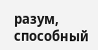разум, способный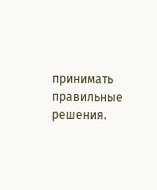принимать правильные решения.